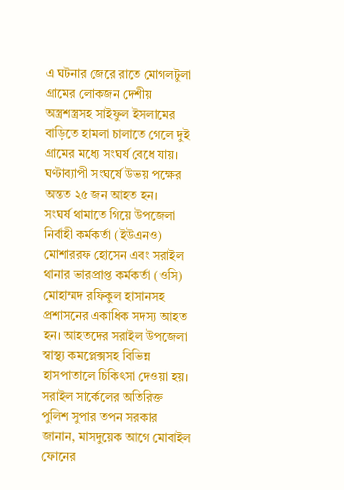এ ঘটনার জেরে রাতে মোগলটুলা গ্রামের লোকজন দেশীয় অস্ত্রশস্ত্রসহ সাইফুল ইসলামের বাড়িতে হামলা চালাতে গেলে দুই গ্রামের মধ্যে সংঘর্ষ বেধে যায়। ঘণ্টাব্যাপী সংঘর্ষে উভয় পক্ষের অন্তত ২৫ জন আহত হন।
সংঘর্ষ থামাতে গিয়ে উপজেলা নির্বাহী কর্মকর্তা (ইউএনও) মোশাররফ হোসেন এবং সরাইল থানার ভারপ্রাপ্ত কর্মকর্তা (ওসি) মোহাম্মদ রফিকুল হাসানসহ প্রশাসনের একাধিক সদস্য আহত হন। আহতদের সরাইল উপজেলা স্বাস্থ্য কমপ্লেক্সসহ বিভিন্ন হাসপাতালে চিকিৎসা দেওয়া হয়।
সরাইল সার্কেলের অতিরিক্ত পুলিশ সুপার তপন সরকার জানান, মাসদুয়েক আগে মোবাইল ফোনের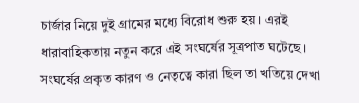চার্জার নিয়ে দুই গ্রামের মধ্যে বিরোধ শুরু হয়। এরই ধারাবাহিকতায় নতুন করে এই সংঘর্ষের সূত্রপাত ঘটেছে। সংঘর্ষের প্রকৃত কারণ ও নেতৃত্বে কারা ছিল তা খতিয়ে দেখা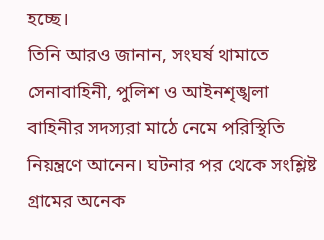হচ্ছে।
তিনি আরও জানান, সংঘর্ষ থামাতে সেনাবাহিনী, পুলিশ ও আইনশৃঙ্খলা বাহিনীর সদস্যরা মাঠে নেমে পরিস্থিতি নিয়ন্ত্রণে আনেন। ঘটনার পর থেকে সংশ্লিষ্ট গ্রামের অনেক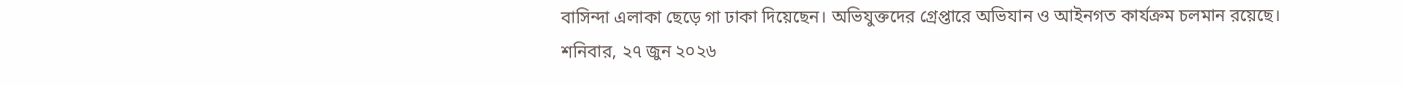বাসিন্দা এলাকা ছেড়ে গা ঢাকা দিয়েছেন। অভিযুক্তদের গ্রেপ্তারে অভিযান ও আইনগত কার্যক্রম চলমান রয়েছে।
শনিবার, ২৭ জুন ২০২৬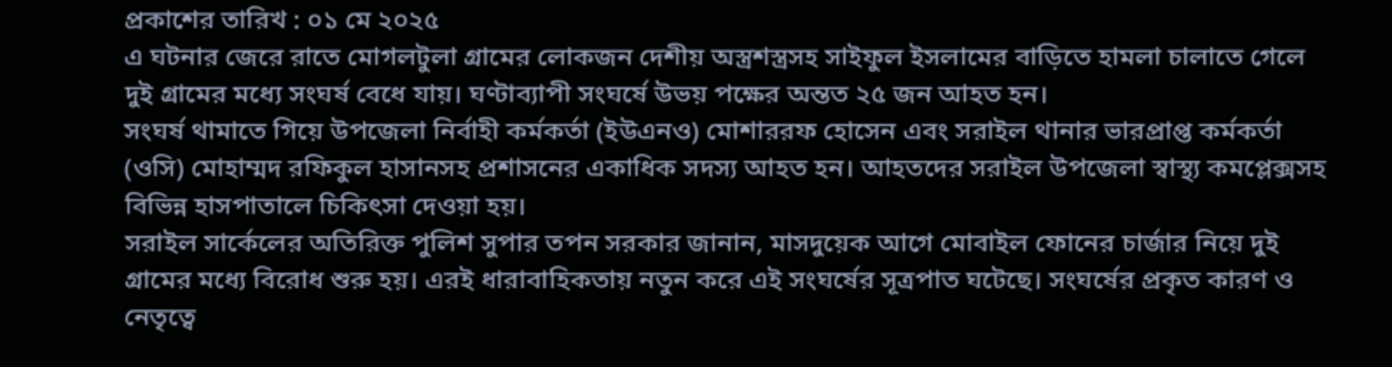প্রকাশের তারিখ : ০১ মে ২০২৫
এ ঘটনার জেরে রাতে মোগলটুলা গ্রামের লোকজন দেশীয় অস্ত্রশস্ত্রসহ সাইফুল ইসলামের বাড়িতে হামলা চালাতে গেলে দুই গ্রামের মধ্যে সংঘর্ষ বেধে যায়। ঘণ্টাব্যাপী সংঘর্ষে উভয় পক্ষের অন্তত ২৫ জন আহত হন।
সংঘর্ষ থামাতে গিয়ে উপজেলা নির্বাহী কর্মকর্তা (ইউএনও) মোশাররফ হোসেন এবং সরাইল থানার ভারপ্রাপ্ত কর্মকর্তা (ওসি) মোহাম্মদ রফিকুল হাসানসহ প্রশাসনের একাধিক সদস্য আহত হন। আহতদের সরাইল উপজেলা স্বাস্থ্য কমপ্লেক্সসহ বিভিন্ন হাসপাতালে চিকিৎসা দেওয়া হয়।
সরাইল সার্কেলের অতিরিক্ত পুলিশ সুপার তপন সরকার জানান, মাসদুয়েক আগে মোবাইল ফোনের চার্জার নিয়ে দুই গ্রামের মধ্যে বিরোধ শুরু হয়। এরই ধারাবাহিকতায় নতুন করে এই সংঘর্ষের সূত্রপাত ঘটেছে। সংঘর্ষের প্রকৃত কারণ ও নেতৃত্বে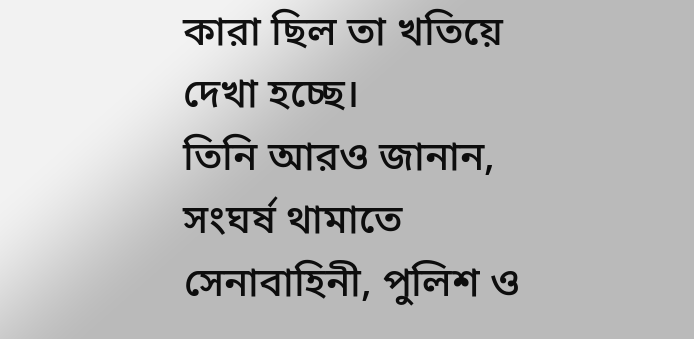কারা ছিল তা খতিয়ে দেখা হচ্ছে।
তিনি আরও জানান, সংঘর্ষ থামাতে সেনাবাহিনী, পুলিশ ও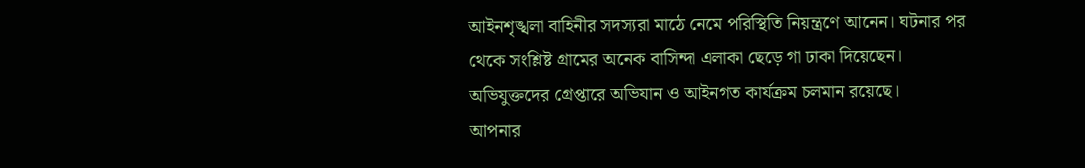আইনশৃঙ্খলা বাহিনীর সদস্যরা মাঠে নেমে পরিস্থিতি নিয়ন্ত্রণে আনেন। ঘটনার পর থেকে সংশ্লিষ্ট গ্রামের অনেক বাসিন্দা এলাকা ছেড়ে গা ঢাকা দিয়েছেন। অভিযুক্তদের গ্রেপ্তারে অভিযান ও আইনগত কার্যক্রম চলমান রয়েছে।
আপনার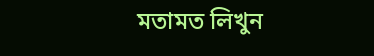মতামত লিখুন